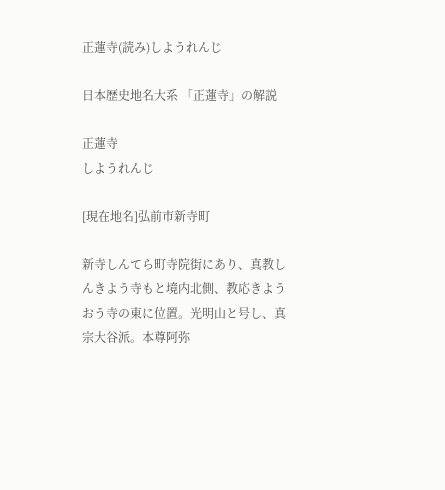正蓮寺(読み)しようれんじ

日本歴史地名大系 「正蓮寺」の解説

正蓮寺
しようれんじ

[現在地名]弘前市新寺町

新寺しんてら町寺院街にあり、真教しんきよう寺もと境内北側、教応きようおう寺の東に位置。光明山と号し、真宗大谷派。本尊阿弥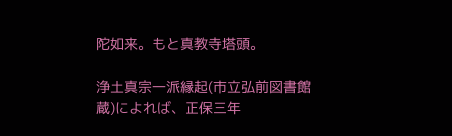陀如来。もと真教寺塔頭。

浄土真宗一派縁起(市立弘前図書館蔵)によれば、正保三年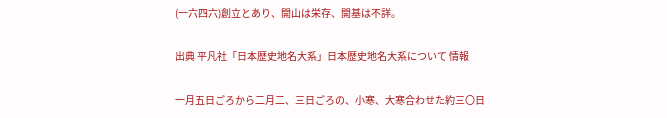(一六四六)創立とあり、開山は栄存、開基は不詳。

出典 平凡社「日本歴史地名大系」日本歴史地名大系について 情報

一月五日ごろから二月二、三日ごろの、小寒、大寒合わせた約三〇日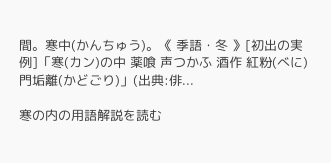間。寒中(かんちゅう)。《 季語・冬 》[初出の実例]「寒(カン)の中 薬喰 声つかふ 酒作 紅粉(べに) 門垢離(かどごり)」(出典:俳...

寒の内の用語解説を読む